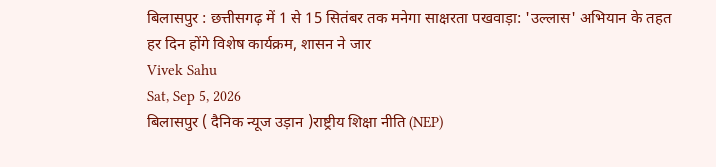बिलासपुर : छत्तीसगढ़ में 1 से 15 सितंबर तक मनेगा साक्षरता पखवाड़ा: 'उल्लास' अभियान के तहत हर दिन होंगे विशेष कार्यक्रम, शासन ने जार
Vivek Sahu
Sat, Sep 5, 2026
बिलासपुर ( दैनिक न्यूज उड़ान )राष्ट्रीय शिक्षा नीति (NEP)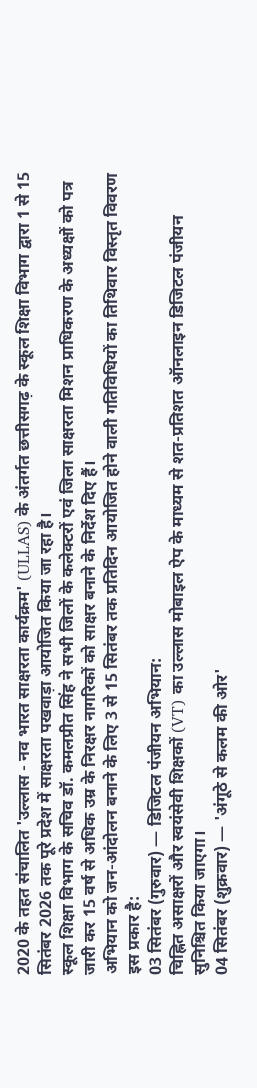2020 के तहत संचालित 'उल्लास - नव भारत साक्षरता कार्यक्रम' (ULLAS) के अंतर्गत छत्तीसगढ़ के स्कूल शिक्षा विभाग द्वारा 1 से 15 सितंबर 2026 तक पूरे प्रदेश में साक्षरता पखवाड़ा आयोजित किया जा रहा है।
स्कूल शिक्षा विभाग के सचिव डॉ. कमलप्रीत सिंह ने सभी जिलों के कलेक्टरों एवं जिला साक्षरता मिशन प्राधिकरण के अध्यक्षों को पत्र जारी कर 15 वर्ष से अधिक उम्र के निरक्षर नागरिकों को साक्षर बनाने के निर्देश दिए हैं।
अभियान को जन-आंदोलन बनाने के लिए 3 से 15 सितंबर तक प्रतिदिन आयोजित होने वाली गतिविधियों का तिथिवार विस्तृत विवरण इस प्रकार है:
03 सितंबर (गुरुवार) — डिजिटल पंजीयन अभियान:
चिह्नित असाक्षरों और स्वयंसेवी शिक्षकों (VT) का उल्लास मोबाइल ऐप के माध्यम से शत-प्रतिशत ऑनलाइन डिजिटल पंजीयन सुनिश्चित किया जाएगा।
04 सितंबर (शुक्रवार) — 'अंगूठे से कलम की ओर'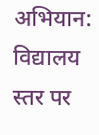अभियान:
विद्यालय स्तर पर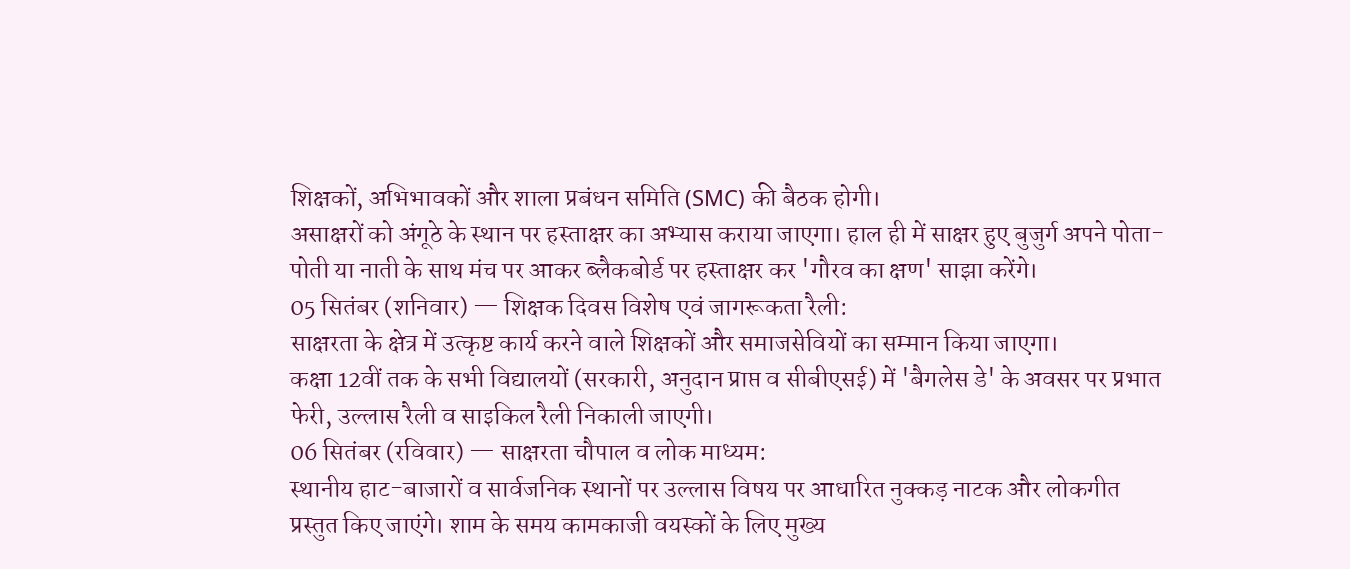शिक्षकों, अभिभावकों और शाला प्रबंधन समिति (SMC) की बैठक होगी।
असाक्षरों को अंगूठे के स्थान पर हस्ताक्षर का अभ्यास कराया जाएगा। हाल ही में साक्षर हुए बुजुर्ग अपने पोता-पोती या नाती के साथ मंच पर आकर ब्लैकबोर्ड पर हस्ताक्षर कर 'गौरव का क्षण' साझा करेंगे।
05 सितंबर (शनिवार) — शिक्षक दिवस विशेष एवं जागरूकता रैली:
साक्षरता के क्षेत्र में उत्कृष्ट कार्य करने वाले शिक्षकों और समाजसेवियों का सम्मान किया जाएगा।
कक्षा 12वीं तक के सभी विद्यालयों (सरकारी, अनुदान प्राप्त व सीबीएसई) में 'बैगलेस डे' के अवसर पर प्रभात फेरी, उल्लास रैली व साइकिल रैली निकाली जाएगी।
06 सितंबर (रविवार) — साक्षरता चौपाल व लोक माध्यम:
स्थानीय हाट-बाजारों व सार्वजनिक स्थानों पर उल्लास विषय पर आधारित नुक्कड़ नाटक और लोकगीत प्रस्तुत किए जाएंगे। शाम के समय कामकाजी वयस्कों के लिए मुख्य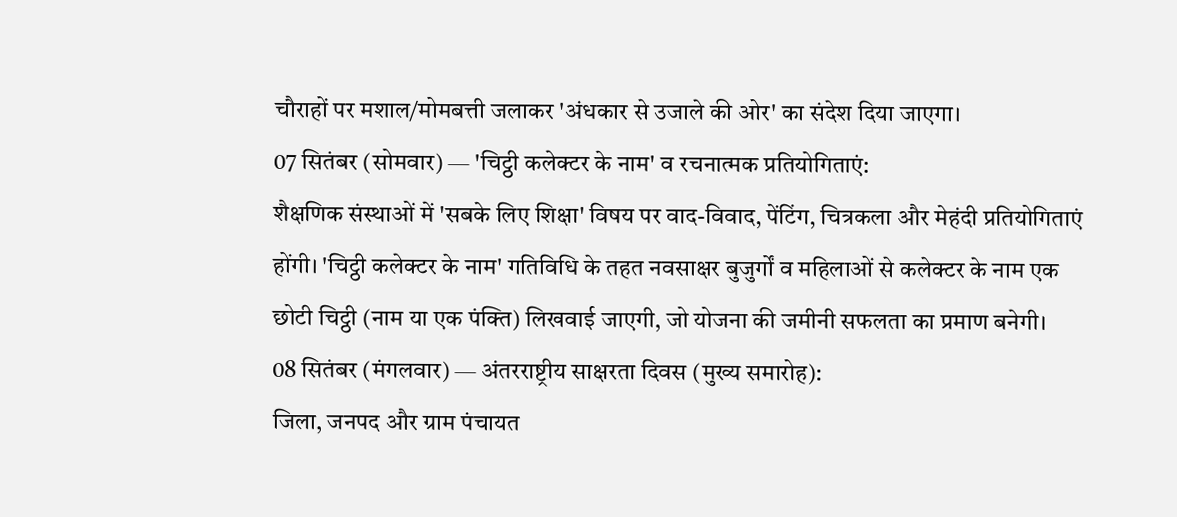चौराहों पर मशाल/मोमबत्ती जलाकर 'अंधकार से उजाले की ओर' का संदेश दिया जाएगा।
07 सितंबर (सोमवार) — 'चिट्ठी कलेक्टर के नाम' व रचनात्मक प्रतियोगिताएं:
शैक्षणिक संस्थाओं में 'सबके लिए शिक्षा' विषय पर वाद-विवाद, पेंटिंग, चित्रकला और मेहंदी प्रतियोगिताएं होंगी। 'चिट्ठी कलेक्टर के नाम' गतिविधि के तहत नवसाक्षर बुजुर्गों व महिलाओं से कलेक्टर के नाम एक छोटी चिट्ठी (नाम या एक पंक्ति) लिखवाई जाएगी, जो योजना की जमीनी सफलता का प्रमाण बनेगी।
08 सितंबर (मंगलवार) — अंतरराष्ट्रीय साक्षरता दिवस (मुख्य समारोह):
जिला, जनपद और ग्राम पंचायत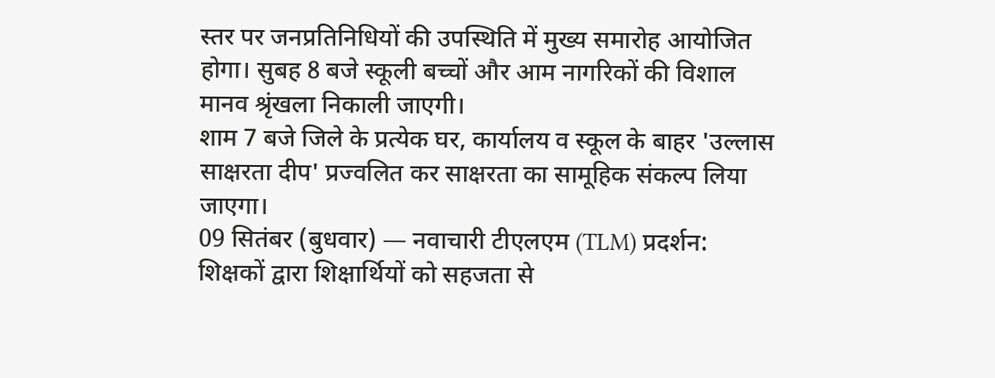स्तर पर जनप्रतिनिधियों की उपस्थिति में मुख्य समारोह आयोजित होगा। सुबह 8 बजे स्कूली बच्चों और आम नागरिकों की विशाल मानव श्रृंखला निकाली जाएगी।
शाम 7 बजे जिले के प्रत्येक घर, कार्यालय व स्कूल के बाहर 'उल्लास साक्षरता दीप' प्रज्वलित कर साक्षरता का सामूहिक संकल्प लिया जाएगा।
09 सितंबर (बुधवार) — नवाचारी टीएलएम (TLM) प्रदर्शन:
शिक्षकों द्वारा शिक्षार्थियों को सहजता से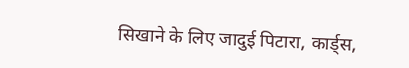सिखाने के लिए जादुई पिटारा, कार्ड्स,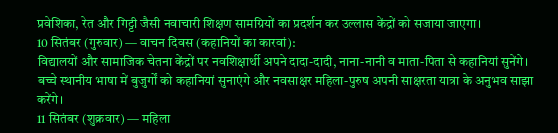प्रवेशिका, रेत और गिट्टी जैसी नवाचारी शिक्षण सामग्रियों का प्रदर्शन कर उल्लास केंद्रों को सजाया जाएगा।
10 सितंबर (गुरुवार) — वाचन दिवस (कहानियों का कारवां):
विद्यालयों और सामाजिक चेतना केंद्रों पर नवशिक्षार्थी अपने दादा-दादी, नाना-नानी व माता-पिता से कहानियां सुनेंगे।
बच्चे स्थानीय भाषा में बुजुर्गों को कहानियां सुनाएंगे और नवसाक्षर महिला-पुरुष अपनी साक्षरता यात्रा के अनुभव साझा करेंगे।
11 सितंबर (शुक्रवार) — महिला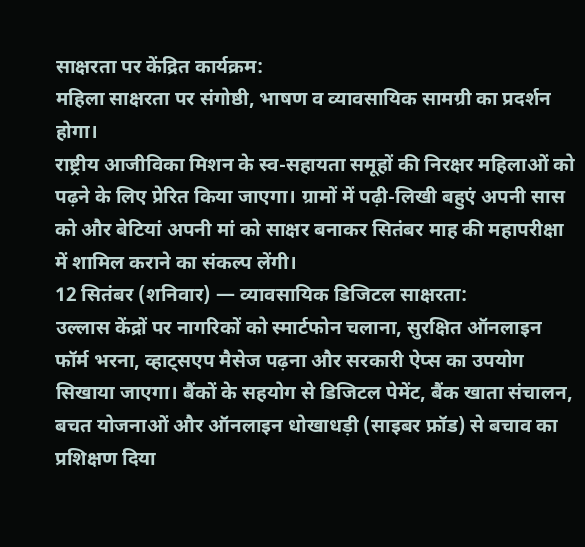साक्षरता पर केंद्रित कार्यक्रम:
महिला साक्षरता पर संगोष्ठी, भाषण व व्यावसायिक सामग्री का प्रदर्शन होगा।
राष्ट्रीय आजीविका मिशन के स्व-सहायता समूहों की निरक्षर महिलाओं को पढ़ने के लिए प्रेरित किया जाएगा। ग्रामों में पढ़ी-लिखी बहुएं अपनी सास को और बेटियां अपनी मां को साक्षर बनाकर सितंबर माह की महापरीक्षा में शामिल कराने का संकल्प लेंगी।
12 सितंबर (शनिवार) — व्यावसायिक डिजिटल साक्षरता:
उल्लास केंद्रों पर नागरिकों को स्मार्टफोन चलाना, सुरक्षित ऑनलाइन फॉर्म भरना, व्हाट्सएप मैसेज पढ़ना और सरकारी ऐप्स का उपयोग सिखाया जाएगा। बैंकों के सहयोग से डिजिटल पेमेंट, बैंक खाता संचालन, बचत योजनाओं और ऑनलाइन धोखाधड़ी (साइबर फ्रॉड) से बचाव का प्रशिक्षण दिया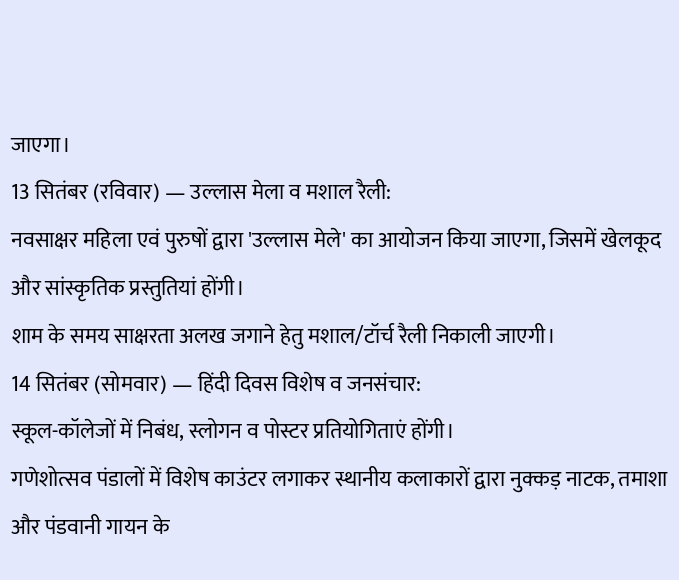जाएगा।
13 सितंबर (रविवार) — उल्लास मेला व मशाल रैली:
नवसाक्षर महिला एवं पुरुषों द्वारा 'उल्लास मेले' का आयोजन किया जाएगा, जिसमें खेलकूद और सांस्कृतिक प्रस्तुतियां होंगी।
शाम के समय साक्षरता अलख जगाने हेतु मशाल/टॉर्च रैली निकाली जाएगी।
14 सितंबर (सोमवार) — हिंदी दिवस विशेष व जनसंचार:
स्कूल-कॉलेजों में निबंध, स्लोगन व पोस्टर प्रतियोगिताएं होंगी।
गणेशोत्सव पंडालों में विशेष काउंटर लगाकर स्थानीय कलाकारों द्वारा नुक्कड़ नाटक, तमाशा और पंडवानी गायन के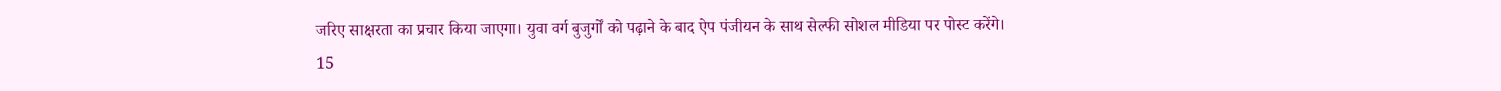जरिए साक्षरता का प्रचार किया जाएगा। युवा वर्ग बुजुर्गों को पढ़ाने के बाद ऐप पंजीयन के साथ सेल्फी सोशल मीडिया पर पोस्ट करेंगे।
15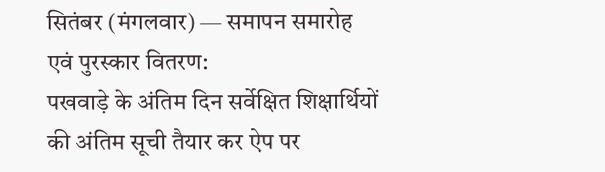सितंबर (मंगलवार) — समापन समारोह एवं पुरस्कार वितरण:
पखवाड़े के अंतिम दिन सर्वेक्षित शिक्षार्थियों की अंतिम सूची तैयार कर ऐप पर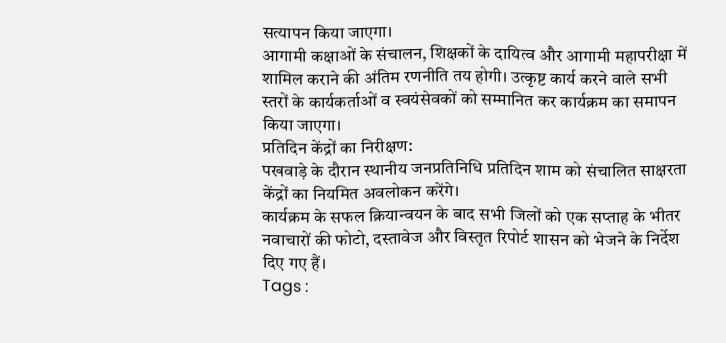सत्यापन किया जाएगा।
आगामी कक्षाओं के संचालन, शिक्षकों के दायित्व और आगामी महापरीक्षा में शामिल कराने की अंतिम रणनीति तय होगी। उत्कृष्ट कार्य करने वाले सभी स्तरों के कार्यकर्ताओं व स्वयंसेवकों को सम्मानित कर कार्यक्रम का समापन किया जाएगा।
प्रतिदिन केंद्रों का निरीक्षण:
पखवाड़े के दौरान स्थानीय जनप्रतिनिधि प्रतिदिन शाम को संचालित साक्षरता केंद्रों का नियमित अवलोकन करेंगे।
कार्यक्रम के सफल क्रियान्वयन के बाद सभी जिलों को एक सप्ताह के भीतर नवाचारों की फोटो, दस्तावेज और विस्तृत रिपोर्ट शासन को भेजने के निर्देश दिए गए हैं।
Tags :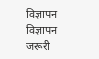विज्ञापन
विज्ञापन
जरूरी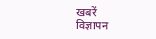खबरें
विज्ञापन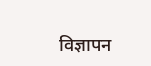विज्ञापन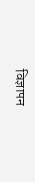विज्ञापन